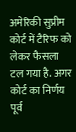अमेरिकी सुप्रीम कोर्ट में टैरिफ को लेकर फैसला टल गया है. अगर कोर्ट का निर्णय पूर्व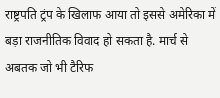राष्ट्रपति ट्रंप के खिलाफ आया तो इससे अमेरिका में बड़ा राजनीतिक विवाद हो सकता है. मार्च से अबतक जो भी टैरिफ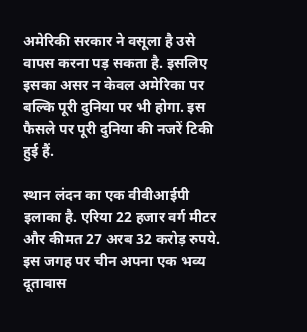अमेरिकी सरकार ने वसूला है उसे वापस करना पड़ सकता है. इसलिए इसका असर न केवल अमेरिका पर बल्कि पूरी दुनिया पर भी होगा. इस फैसले पर पूरी दुनिया की नजरें टिकी हुई हैं.

स्थान लंदन का एक वीवीआईपी इलाका है. एरिया 22 हजार वर्ग मीटर और कीमत 27 अरब 32 करोड़ रुपये. इस जगह पर चीन अपना एक भव्य दूतावास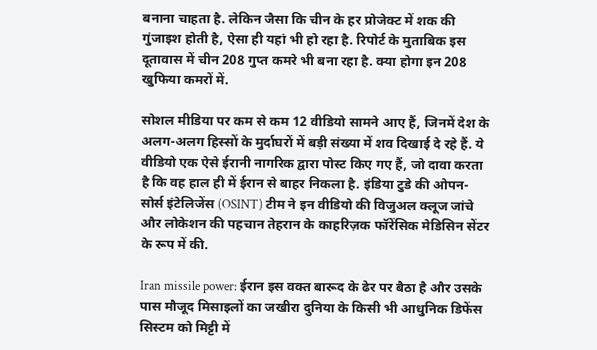बनाना चाहता है. लेकिन जैसा कि चीन के हर प्रोजेक्ट में शक की गुंजाइश होती है, ऐसा ही यहां भी हो रहा है. रिपोर्ट के मुताबिक इस दूतावास में चीन 208 गुप्त कमरे भी बना रहा है. क्या होगा इन 208 खुफिया कमरों में.

सोशल मीडिया पर कम से कम 12 वीडियो सामने आए हैं, जिनमें देश के अलग-अलग हिस्सों के मुर्दाघरों में बड़ी संख्या में शव दिखाई दे रहे हैं. ये वीडियो एक ऐसे ईरानी नागरिक द्वारा पोस्ट किए गए हैं, जो दावा करता है कि वह हाल ही में ईरान से बाहर निकला है. इंडिया टुडे की ओपन-सोर्स इंटेलिजेंस (OSINT) टीम ने इन वीडियो की विजुअल क्लूज जांचे और लोकेशन की पहचान तेहरान के काहरिज़क फॉरेंसिक मेडिसिन सेंटर के रूप में की.

Iran missile power: ईरान इस वक्त बारूद के ढेर पर बैठा है और उसके पास मौजूद मिसाइलों का जखीरा दुनिया के किसी भी आधुनिक डिफेंस सिस्टम को मिट्टी में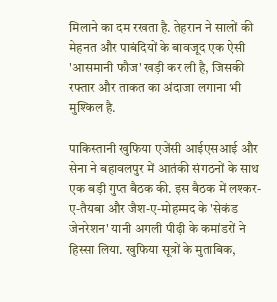मिलाने का दम रखता है. तेहरान ने सालों की मेहनत और पाबंदियों के बावजूद एक ऐसी 'आसमानी फौज' खड़ी कर ली है, जिसकी रफ्तार और ताकत का अंदाजा लगाना भी मुश्किल है.

पाकिस्तानी खुफिया एजेंसी आईएसआई और सेना ने बहावलपुर में आतंकी संगठनों के साथ एक बड़ी गुप्त बैठक की. इस बैठक में लश्कर-ए-तैयबा और जैश-ए-मोहम्मद के 'सेकंड जेनरेशन' यानी अगली पीढ़ी के कमांडरों ने हिस्सा लिया. खुफिया सूत्रों के मुताबिक,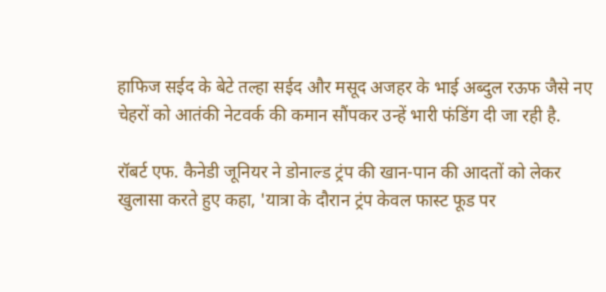हाफिज सईद के बेटे तल्हा सईद और मसूद अजहर के भाई अब्दुल रऊफ जैसे नए चेहरों को आतंकी नेटवर्क की कमान सौंपकर उन्हें भारी फंडिंग दी जा रही है.

रॉबर्ट एफ. कैनेडी जूनियर ने डोनाल्ड ट्रंप की खान-पान की आदतों को लेकर खुलासा करते हुए कहा, 'यात्रा के दौरान ट्रंप केवल फास्ट फूड पर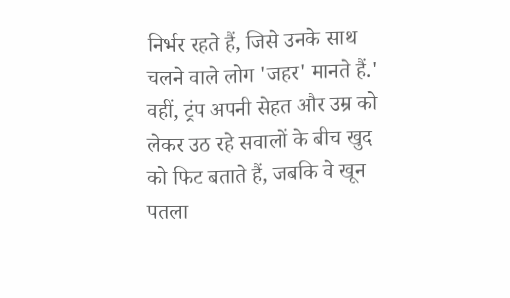निर्भर रहते हैं, जिसे उनके साथ चलने वाले लोग 'जहर' मानते हैं.' वहीं, ट्रंप अपनी सेहत और उम्र को लेकर उठ रहे सवालों के बीच खुद को फिट बताते हैं, जबकि वे खून पतला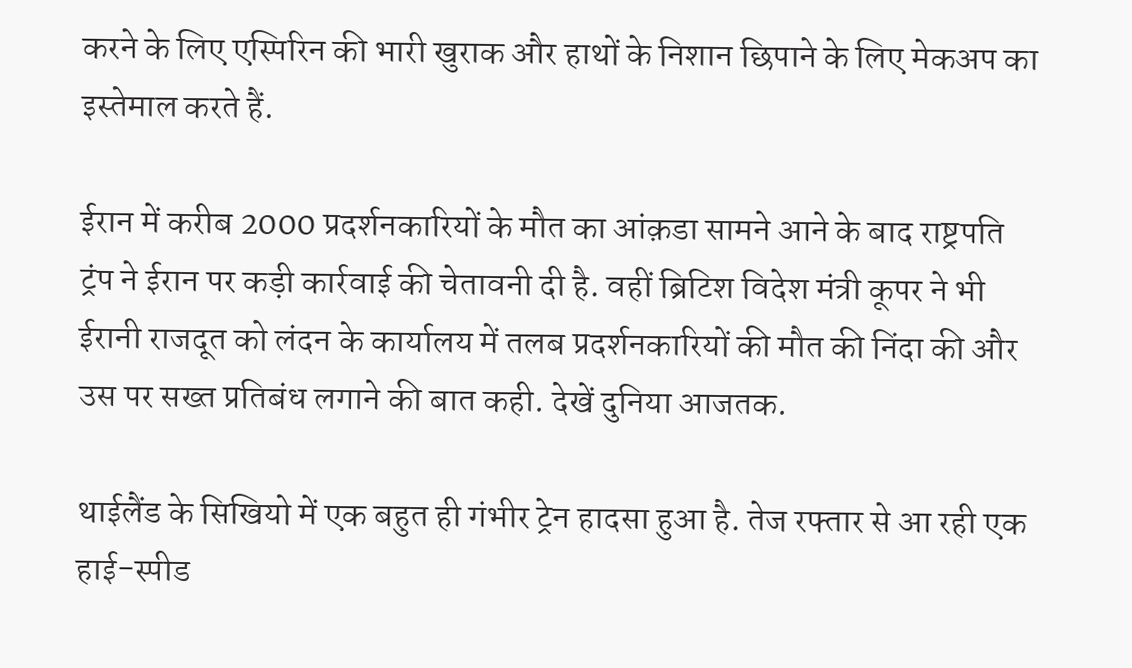करने के लिए एस्पिरिन की भारी खुराक और हाथों के निशान छिपाने के लिए मेकअप का इस्तेमाल करते हैं.

ईरान में करीब 2000 प्रदर्शनकारियों के मौत का आंक़डा सामने आने के बाद राष्ट्रपति ट्रंप ने ईरान पर कड़ी कार्रवाई की चेतावनी दी है. वहीं ब्रिटिश विदेश मंत्री कूपर ने भी ईरानी राजदूत को लंदन के कार्यालय में तलब प्रदर्शनकारियों की मौत की निंदा की और उस पर सख्त प्रतिबंध लगाने की बात कही. देखें दुनिया आजतक.

थाईलैंड के सिखियो में एक बहुत ही गंभीर ट्रेन हादसा हुआ है. तेज रफ्तार से आ रही एक हाई-स्पीड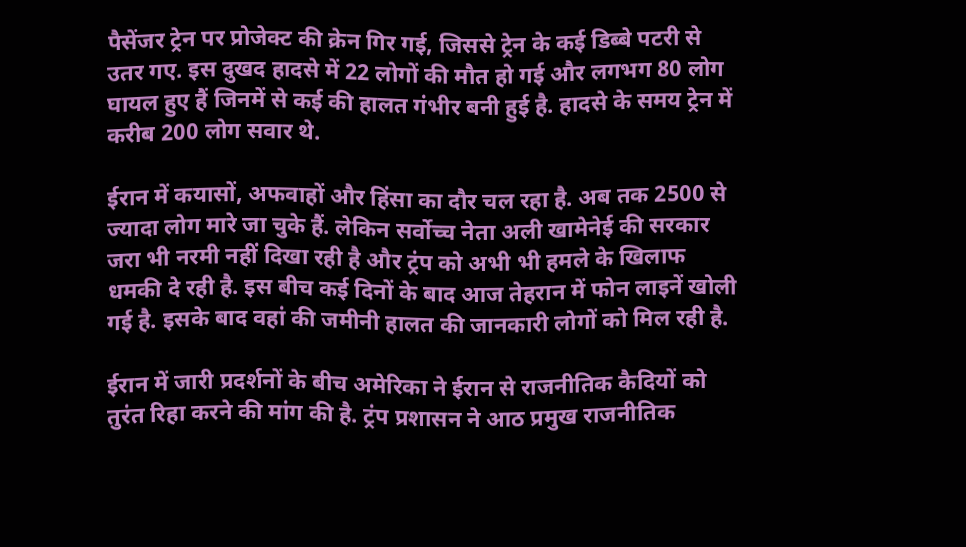पैसेंजर ट्रेन पर प्रोजेक्ट की क्रेन गिर गई, जिससे ट्रेन के कई डिब्बे पटरी से उतर गए. इस दुखद हादसे में 22 लोगों की मौत हो गई और लगभग 80 लोग घायल हुए हैं जिनमें से कई की हालत गंभीर बनी हुई है. हादसे के समय ट्रेन में करीब 200 लोग सवार थे.

ईरान में कयासों, अफवाहों और हिंसा का दौर चल रहा है. अब तक 2500 से ज्यादा लोग मारे जा चुके हैं. लेकिन सर्वोच्च नेता अली खामेनेई की सरकार जरा भी नरमी नहीं दिखा रही है और ट्रंप को अभी भी हमले के खिलाफ धमकी दे रही है. इस बीच कई दिनों के बाद आज तेहरान में फोन लाइनें खोली गई है. इसके बाद वहां की जमीनी हालत की जानकारी लोगों को मिल रही है.

ईरान में जारी प्रदर्शनों के बीच अमेरिका ने ईरान से राजनीतिक कैदियों को तुरंत रिहा करने की मांग की है. ट्रंप प्रशासन ने आठ प्रमुख राजनीतिक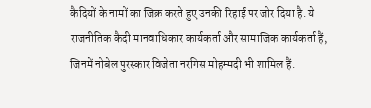कैदियों के नामों का जिक्र करते हुए उनकी रिहाई पर जोर दिया है. ये राजनीतिक कैदी मानवाधिकार कार्यकर्ता और सामाजिक कार्यकर्ता हैं, जिनमें नोबेल पुरस्कार विजेता नरगिस मोहम्मदी भी शामिल हैं.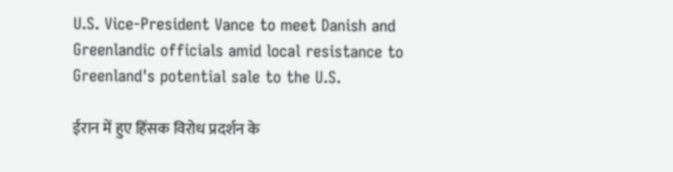U.S. Vice-President Vance to meet Danish and Greenlandic officials amid local resistance to Greenland's potential sale to the U.S.

ईरान में हुए हिंसक विरोध प्रदर्शन के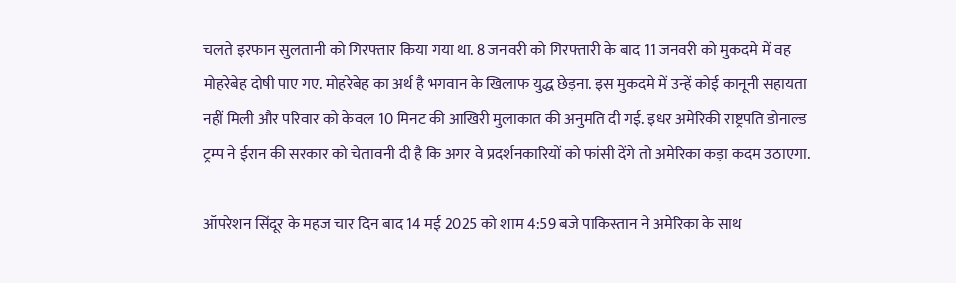चलते इरफान सुलतानी को गिरफ्तार किया गया था. 8 जनवरी को गिरफ्तारी के बाद 11 जनवरी को मुकदमे में वह मोहरेबेह दोषी पाए गए. मोहरेबेह का अर्थ है भगवान के खिलाफ युद्ध छेड़ना. इस मुकदमे में उन्हें कोई कानूनी सहायता नहीं मिली और परिवार को केवल 10 मिनट की आखिरी मुलाकात की अनुमति दी गई. इधर अमेरिकी राष्ट्रपति डोनाल्ड ट्रम्प ने ईरान की सरकार को चेतावनी दी है कि अगर वे प्रदर्शनकारियों को फांसी देंगे तो अमेरिका कड़ा कदम उठाएगा.

ऑपरेशन सिंदूर के महज चार दिन बाद 14 मई 2025 को शाम 4:59 बजे पाकिस्तान ने अमेरिका के साथ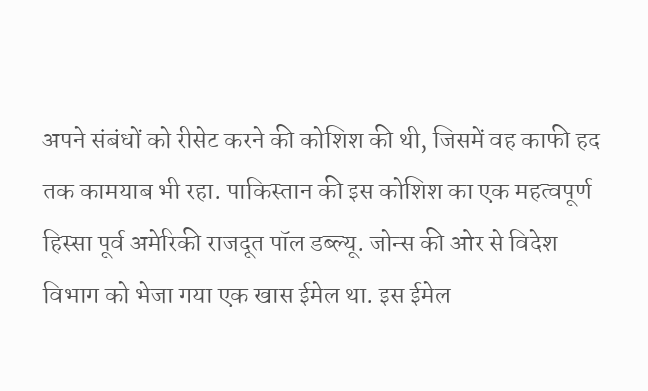अपने संबंधों को रीसेट करने की कोशिश की थी, जिसमें वह काफी हद तक कामयाब भी रहा. पाकिस्तान की इस कोशिश का एक महत्वपूर्ण हिस्सा पूर्व अमेरिकी राजदूत पॉल डब्ल्यू. जोन्स की ओर से विदेश विभाग को भेजा गया एक खास ईमेल था. इस ईमेल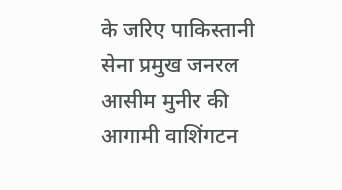के जरिए पाकिस्तानी सेना प्रमुख जनरल आसीम मुनीर की आगामी वाशिंगटन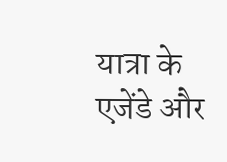यात्रा के एजेंडे और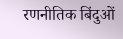रणनीतिक बिंदुओं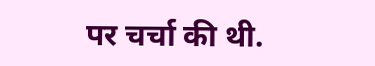पर चर्चा की थी.